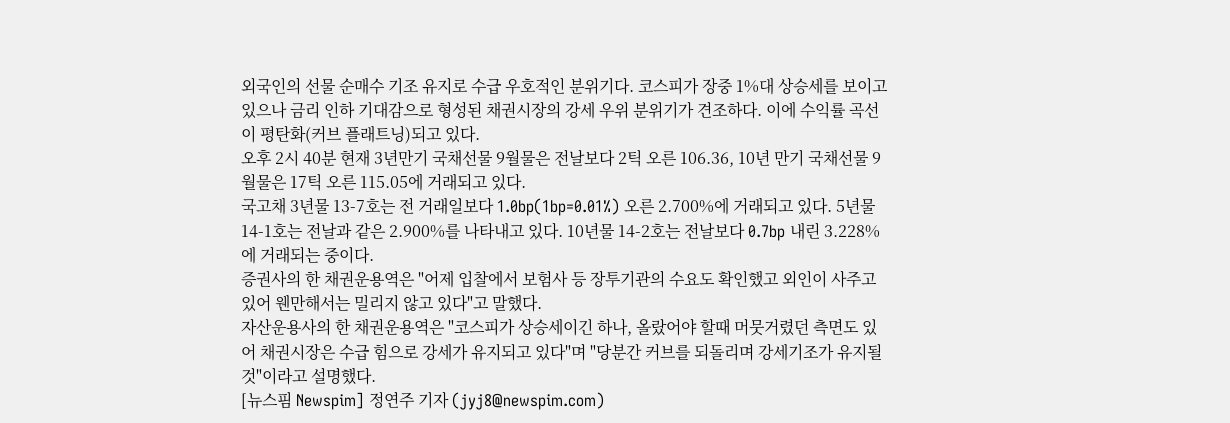외국인의 선물 순매수 기조 유지로 수급 우호적인 분위기다. 코스피가 장중 1%대 상승세를 보이고 있으나 금리 인하 기대감으로 형성된 채권시장의 강세 우위 분위기가 견조하다. 이에 수익률 곡선이 평탄화(커브 플래트닝)되고 있다.
오후 2시 40분 현재 3년만기 국채선물 9월물은 전날보다 2틱 오른 106.36, 10년 만기 국채선물 9월물은 17틱 오른 115.05에 거래되고 있다.
국고채 3년물 13-7호는 전 거래일보다 1.0bp(1bp=0.01%) 오른 2.700%에 거래되고 있다. 5년물 14-1호는 전날과 같은 2.900%를 나타내고 있다. 10년물 14-2호는 전날보다 0.7bp 내린 3.228%에 거래되는 중이다.
증권사의 한 채권운용역은 "어제 입찰에서 보험사 등 장투기관의 수요도 확인했고 외인이 사주고 있어 웬만해서는 밀리지 않고 있다"고 말했다.
자산운용사의 한 채권운용역은 "코스피가 상승세이긴 하나, 올랐어야 할때 머뭇거렸던 측면도 있어 채권시장은 수급 힘으로 강세가 유지되고 있다"며 "당분간 커브를 되돌리며 강세기조가 유지될 것"이라고 설명했다.
[뉴스핌 Newspim] 정연주 기자 (jyj8@newspim.com)